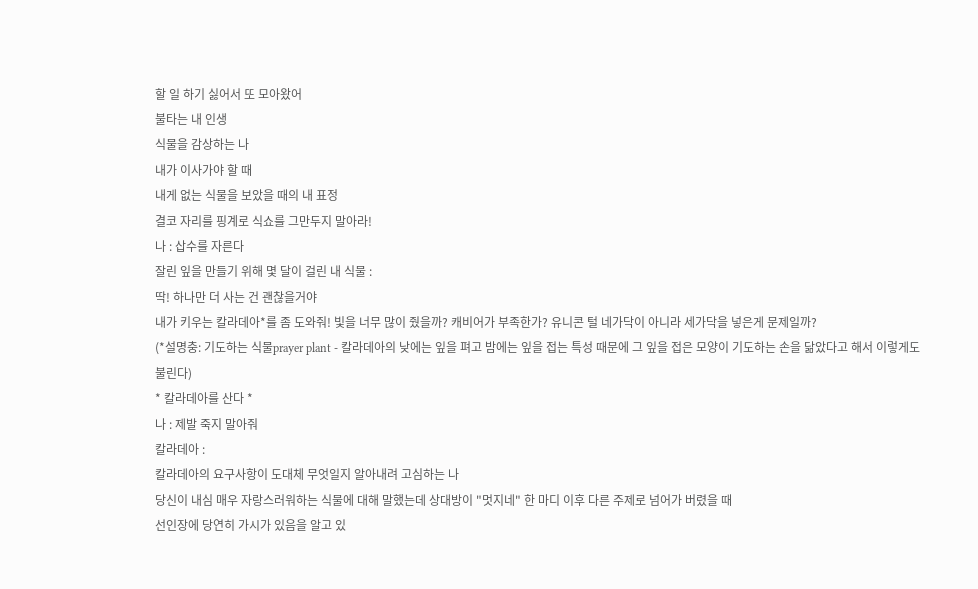할 일 하기 싫어서 또 모아왔어
불타는 내 인생
식물을 감상하는 나
내가 이사가야 할 때
내게 없는 식물을 보았을 때의 내 표정
결코 자리를 핑계로 식쇼를 그만두지 말아라!
나 : 삽수를 자른다
잘린 잎을 만들기 위해 몇 달이 걸린 내 식물 :
딱! 하나만 더 사는 건 괜찮을거야
내가 키우는 칼라데아*를 좀 도와줘! 빛을 너무 많이 줬을까? 캐비어가 부족한가? 유니콘 털 네가닥이 아니라 세가닥을 넣은게 문제일까?
(*설명충: 기도하는 식물prayer plant - 칼라데아의 낮에는 잎을 펴고 밤에는 잎을 접는 특성 때문에 그 잎을 접은 모양이 기도하는 손을 닮았다고 해서 이렇게도 불린다)
* 칼라데아를 산다 *
나 : 제발 죽지 말아줘
칼라데아 :
칼라데아의 요구사항이 도대체 무엇일지 알아내려 고심하는 나
당신이 내심 매우 자랑스러워하는 식물에 대해 말했는데 상대방이 "멋지네" 한 마디 이후 다른 주제로 넘어가 버렸을 때
선인장에 당연히 가시가 있음을 알고 있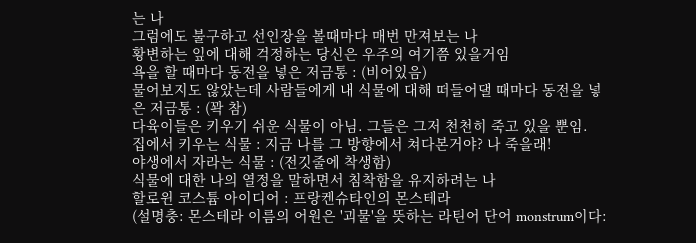는 나
그럼에도 불구하고 선인장을 볼때마다 매번 만져보는 나
황변하는 잎에 대해 걱정하는 당신은 우주의 여기쯤 있을거임
욕을 할 때마다 동전을 넣은 저금통 : (비어있음)
물어보지도 않았는데 사람들에게 내 식물에 대해 떠들어댈 때마다 동전을 넣은 저금통 : (꽉 참)
다육이들은 키우기 쉬운 식물이 아님. 그들은 그저 천천히 죽고 있을 뿐임.
집에서 키우는 식물 : 지금 나를 그 방향에서 쳐다본거야? 나 죽을래!
야생에서 자라는 식물 : (전깃줄에 착생함)
식물에 대한 나의 열정을 말하면서 침착함을 유지하려는 나
할로윈 코스튬 아이디어 : 프랑켄슈타인의 몬스테라
(설명충: 몬스테라 이름의 어원은 '괴물'을 뜻하는 라틴어 단어 monstrum이다: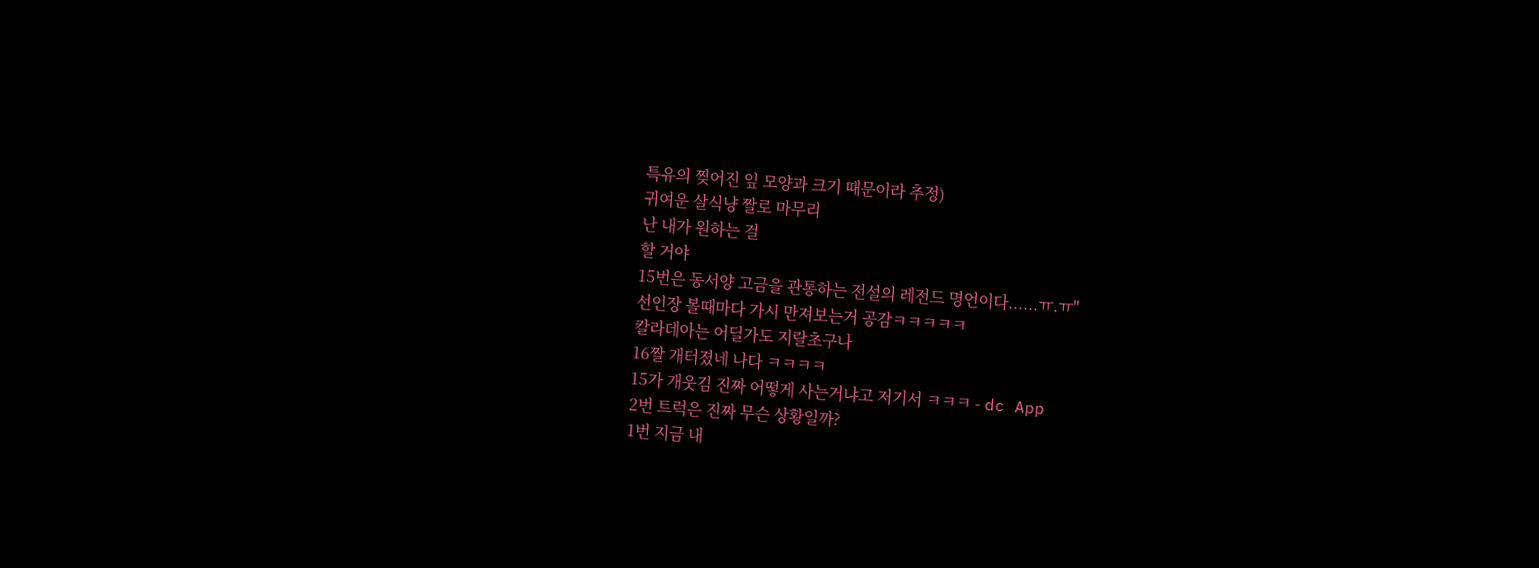특유의 찢어진 잎 모양과 크기 때문이라 추정)
귀여운 살식냥 짤로 마무리
난 내가 원하는 걸
할 거야
15번은 동서양 고금을 관통하는 전설의 레전드 명언이다......ㅠ.ㅠ''
선인장 볼때마다 가시 만져보는거 공감ㅋㅋㅋㅋㅋ
칼라데아는 어딜가도 지랄초구나
16짤 개터졌네 나다 ㅋㅋㅋㅋ
15가 개웃김 진짜 어떻게 사는거냐고 저기서 ㅋㅋㅋ - dc App
2번 트럭은 진짜 무슨 상황일까?
1번 지금 내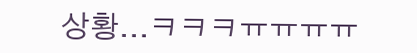상황...ㅋㅋㅋㅠㅠㅠㅠ